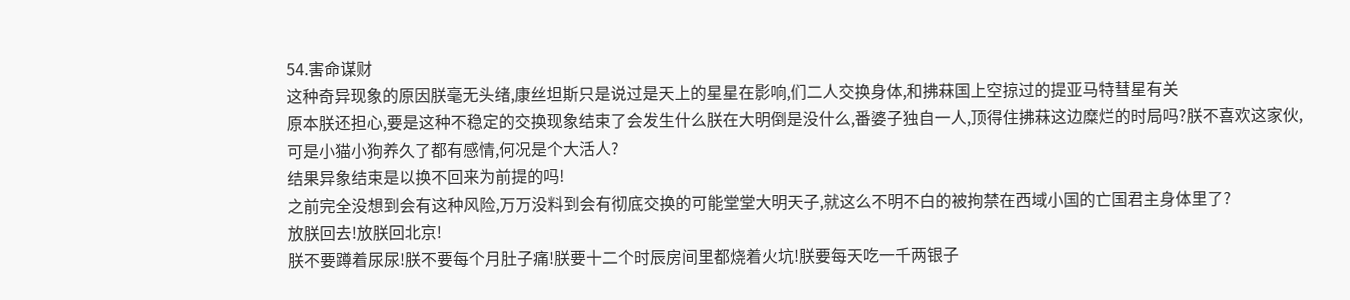54.害命谋财
这种奇异现象的原因朕毫无头绪,康丝坦斯只是说过是天上的星星在影响,们二人交换身体,和拂菻国上空掠过的提亚马特彗星有关
原本朕还担心,要是这种不稳定的交换现象结束了会发生什么朕在大明倒是没什么,番婆子独自一人,顶得住拂菻这边糜烂的时局吗?朕不喜欢这家伙,可是小猫小狗养久了都有感情,何况是个大活人?
结果异象结束是以换不回来为前提的吗!
之前完全没想到会有这种风险,万万没料到会有彻底交换的可能堂堂大明天子,就这么不明不白的被拘禁在西域小国的亡国君主身体里了?
放朕回去!放朕回北京!
朕不要蹲着尿尿!朕不要每个月肚子痛!朕要十二个时辰房间里都烧着火坑!朕要每天吃一千两银子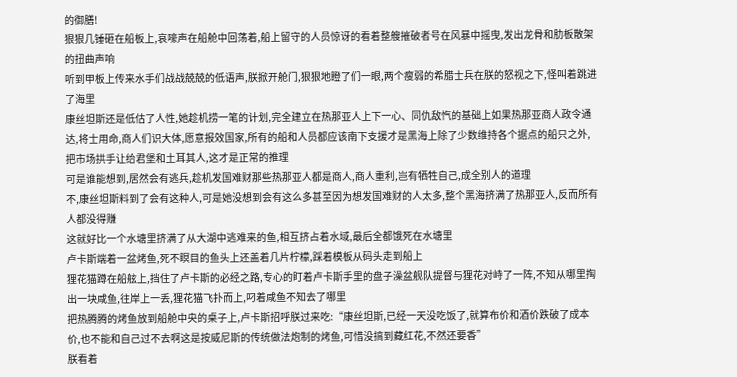的御膳!
狠狠几锤砸在船板上,哀嚎声在船舱中回荡着,船上留守的人员惊讶的看着整艘摧破者号在风暴中摇曳,发出龙骨和肋板散架的扭曲声响
听到甲板上传来水手们战战兢兢的低语声,朕掀开舱门,狠狠地瞪了们一眼,两个瘦弱的希腊士兵在朕的怒视之下,怪叫着跳进了海里
康丝坦斯还是低估了人性,她趁机捞一笔的计划,完全建立在热那亚人上下一心、同仇敌忾的基础上如果热那亚商人政令通达,将士用命,商人们识大体,愿意报效国家,所有的船和人员都应该南下支援才是黑海上除了少数维持各个据点的船只之外,把市场拱手让给君堡和土耳其人,这才是正常的推理
可是谁能想到,居然会有逃兵,趁机发国难财那些热那亚人都是商人,商人重利,岂有牺牲自己,成全别人的道理
不,康丝坦斯料到了会有这种人,可是她没想到会有这么多甚至因为想发国难财的人太多,整个黑海挤满了热那亚人,反而所有人都没得赚
这就好比一个水塘里挤满了从大湖中逃难来的鱼,相互挤占着水域,最后全都饿死在水塘里
卢卡斯端着一盆烤鱼,死不瞑目的鱼头上还盖着几片柠檬,踩着模板从码头走到船上
狸花猫蹲在船舷上,挡住了卢卡斯的必经之路,专心的盯着卢卡斯手里的盘子澡盆舰队提督与狸花对峙了一阵,不知从哪里掏出一块咸鱼,往岸上一丢,狸花猫飞扑而上,叼着咸鱼不知去了哪里
把热腾腾的烤鱼放到船舱中央的桌子上,卢卡斯招呼朕过来吃:“康丝坦斯,已经一天没吃饭了,就算布价和酒价跌破了成本价,也不能和自己过不去啊这是按威尼斯的传统做法炮制的烤鱼,可惜没搞到藏红花,不然还要香”
朕看着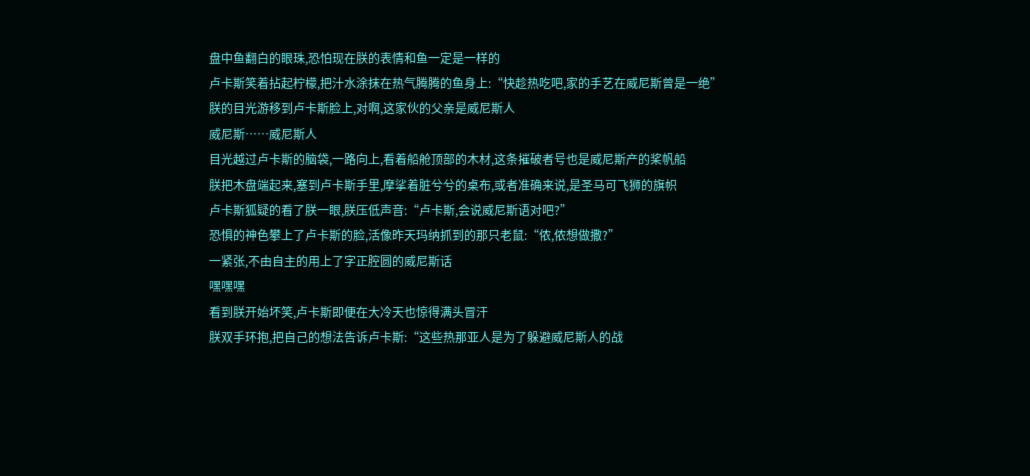盘中鱼翻白的眼珠,恐怕现在朕的表情和鱼一定是一样的
卢卡斯笑着拈起柠檬,把汁水涂抹在热气腾腾的鱼身上:“快趁热吃吧,家的手艺在威尼斯曾是一绝”
朕的目光游移到卢卡斯脸上,对啊,这家伙的父亲是威尼斯人
威尼斯……威尼斯人
目光越过卢卡斯的脑袋,一路向上,看着船舱顶部的木材,这条摧破者号也是威尼斯产的桨帆船
朕把木盘端起来,塞到卢卡斯手里,摩挲着脏兮兮的桌布,或者准确来说,是圣马可飞狮的旗帜
卢卡斯狐疑的看了朕一眼,朕压低声音:“卢卡斯,会说威尼斯语对吧?”
恐惧的神色攀上了卢卡斯的脸,活像昨天玛纳抓到的那只老鼠:“侬,侬想做撒?”
一紧张,不由自主的用上了字正腔圆的威尼斯话
嘿嘿嘿
看到朕开始坏笑,卢卡斯即便在大冷天也惊得满头冒汗
朕双手环抱,把自己的想法告诉卢卡斯:“这些热那亚人是为了躲避威尼斯人的战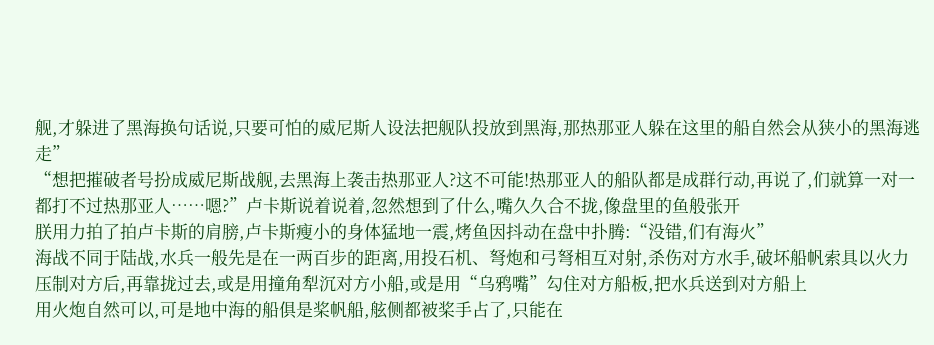舰,才躲进了黑海换句话说,只要可怕的威尼斯人设法把舰队投放到黑海,那热那亚人躲在这里的船自然会从狭小的黑海逃走”
“想把摧破者号扮成威尼斯战舰,去黑海上袭击热那亚人?这不可能!热那亚人的船队都是成群行动,再说了,们就算一对一都打不过热那亚人……嗯?”卢卡斯说着说着,忽然想到了什么,嘴久久合不拢,像盘里的鱼般张开
朕用力拍了拍卢卡斯的肩膀,卢卡斯瘦小的身体猛地一震,烤鱼因抖动在盘中扑腾:“没错,们有海火”
海战不同于陆战,水兵一般先是在一两百步的距离,用投石机、弩炮和弓弩相互对射,杀伤对方水手,破坏船帆索具以火力压制对方后,再靠拢过去,或是用撞角犁沉对方小船,或是用“乌鸦嘴”勾住对方船板,把水兵送到对方船上
用火炮自然可以,可是地中海的船俱是桨帆船,舷侧都被桨手占了,只能在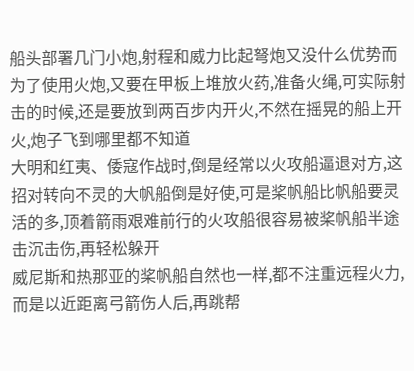船头部署几门小炮,射程和威力比起弩炮又没什么优势而为了使用火炮,又要在甲板上堆放火药,准备火绳,可实际射击的时候,还是要放到两百步内开火,不然在摇晃的船上开火,炮子飞到哪里都不知道
大明和红夷、倭寇作战时,倒是经常以火攻船逼退对方,这招对转向不灵的大帆船倒是好使,可是桨帆船比帆船要灵活的多,顶着箭雨艰难前行的火攻船很容易被桨帆船半途击沉击伤,再轻松躲开
威尼斯和热那亚的桨帆船自然也一样,都不注重远程火力,而是以近距离弓箭伤人后,再跳帮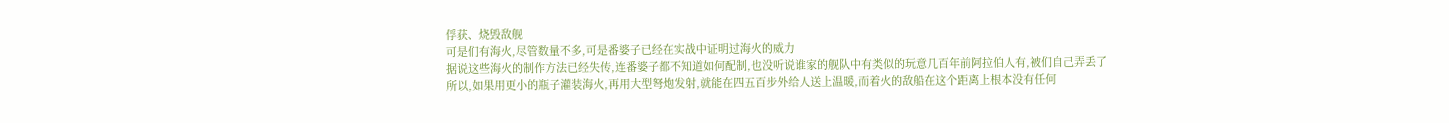俘获、烧毁敌舰
可是们有海火,尽管数量不多,可是番婆子已经在实战中证明过海火的威力
据说这些海火的制作方法已经失传,连番婆子都不知道如何配制,也没听说谁家的舰队中有类似的玩意几百年前阿拉伯人有,被们自己弄丢了
所以,如果用更小的瓶子灌装海火,再用大型弩炮发射,就能在四五百步外给人送上温暖,而着火的敌船在这个距离上根本没有任何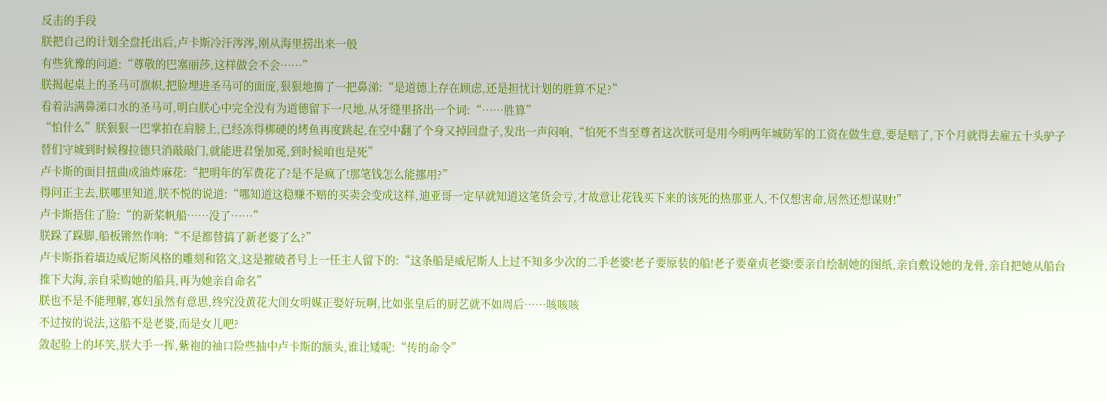反击的手段
朕把自己的计划全盘托出后,卢卡斯冷汗涔涔,刚从海里捞出来一般
有些犹豫的问道:“尊敬的巴塞丽莎,这样做会不会……”
朕揭起桌上的圣马可旗帜,把脸埋进圣马可的面庞,狠狠地擤了一把鼻涕:“是道德上存在顾虑,还是担忧计划的胜算不足?”
看着沾满鼻涕口水的圣马可,明白朕心中完全没有为道德留下一尺地,从牙缝里挤出一个词:“……胜算”
“怕什么”朕狠狠一巴掌拍在肩膀上,已经冻得梆硬的烤鱼再度跳起,在空中翻了个身又掉回盘子,发出一声闷响,“怕死不当至尊者这次朕可是用今明两年城防军的工资在做生意,要是赔了,下个月就得去雇五十头驴子替们守城到时候穆拉德只消敲敲门,就能进君堡加冕,到时候咱也是死”
卢卡斯的面目扭曲成油炸麻花:“把明年的军费花了?是不是疯了!那笔钱怎么能挪用?”
得问正主去,朕哪里知道,朕不悦的说道:“哪知道这稳赚不赔的买卖会变成这样,迪亚哥一定早就知道这笔货会亏,才故意让花钱买下来的该死的热那亚人,不仅想害命,居然还想谋财!”
卢卡斯捂住了脸:“的新桨帆船……没了……”
朕跺了跺脚,船板锵然作响:“不是都替搞了新老婆了么?”
卢卡斯指着墙边威尼斯风格的雕刻和铭文,这是摧破者号上一任主人留下的:“这条船是威尼斯人上过不知多少次的二手老婆!老子要原装的船!老子要童贞老婆!要亲自绘制她的图纸,亲自敷设她的龙骨,亲自把她从船台推下大海,亲自采购她的船具,再为她亲自命名”
朕也不是不能理解,寡妇虽然有意思,终究没黄花大闺女明媒正娶好玩啊,比如张皇后的厨艺就不如周后……咳咳咳
不过按的说法,这船不是老婆,而是女儿吧?
敛起脸上的坏笑,朕大手一挥,紫袍的袖口险些抽中卢卡斯的额头,谁让矮呢:“传的命令”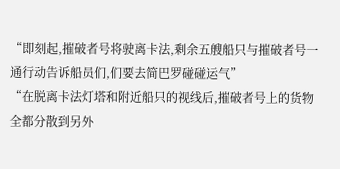“即刻起,摧破者号将驶离卡法,剩余五艘船只与摧破者号一通行动告诉船员们,们要去简巴罗碰碰运气”
“在脱离卡法灯塔和附近船只的视线后,摧破者号上的货物全都分散到另外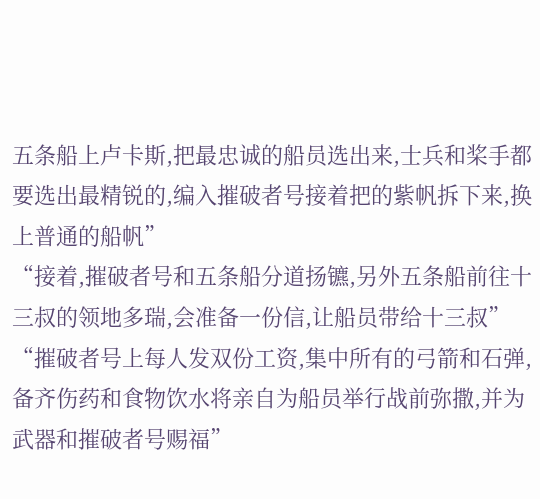五条船上卢卡斯,把最忠诚的船员选出来,士兵和桨手都要选出最精锐的,编入摧破者号接着把的紫帆拆下来,换上普通的船帆”
“接着,摧破者号和五条船分道扬镳,另外五条船前往十三叔的领地多瑞,会准备一份信,让船员带给十三叔”
“摧破者号上每人发双份工资,集中所有的弓箭和石弹,备齐伤药和食物饮水将亲自为船员举行战前弥撒,并为武器和摧破者号赐福”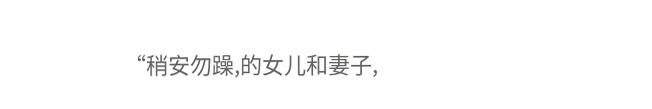“稍安勿躁,的女儿和妻子,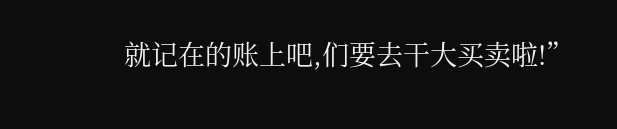就记在的账上吧,们要去干大买卖啦!”